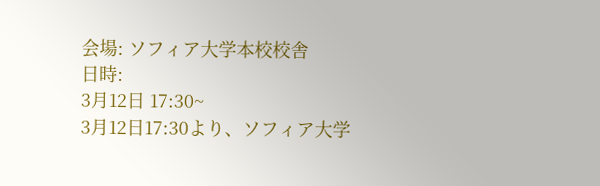会場: ソフィア大学本校校舎
日時:
3月12日 17:30~
3月12日17:30より、ソフィア大学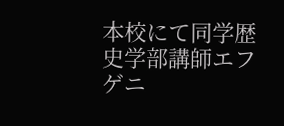本校にて同学歴史学部講師エフゲニ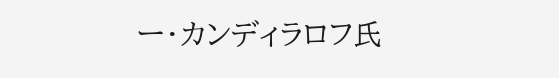ー・カンディラロフ氏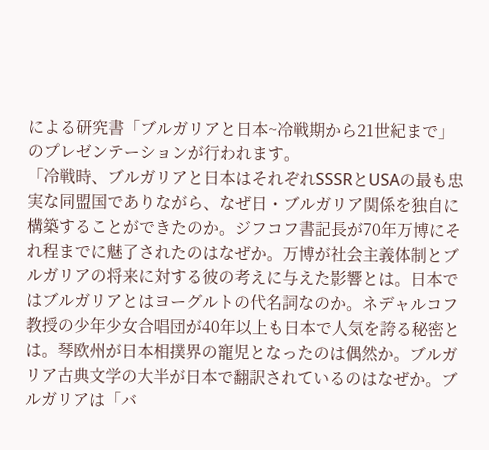による研究書「ブルガリアと日本~冷戦期から21世紀まで」のプレゼンテーションが行われます。
「冷戦時、ブルガリアと日本はそれぞれSSSRとUSAの最も忠実な同盟国でありながら、なぜ日・ブルガリア関係を独自に構築することができたのか。ジフコフ書記長が70年万博にそれ程までに魅了されたのはなぜか。万博が社会主義体制とブルガリアの将来に対する彼の考えに与えた影響とは。日本ではブルガリアとはヨーグルトの代名詞なのか。ネデャルコフ教授の少年少女合唱団が40年以上も日本で人気を誇る秘密とは。琴欧州が日本相撲界の寵児となったのは偶然か。ブルガリア古典文学の大半が日本で翻訳されているのはなぜか。ブルガリアは「バ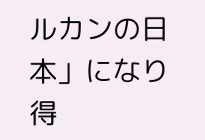ルカンの日本」になり得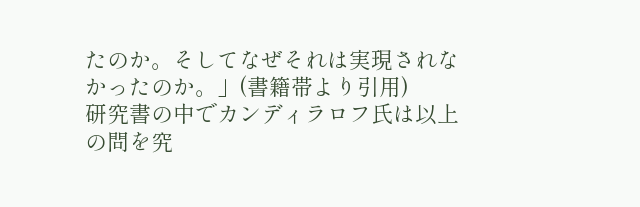たのか。そしてなぜそれは実現されなかったのか。」(書籍帯より引用)
研究書の中でカンディラロフ氏は以上の問を究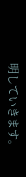明していきます。